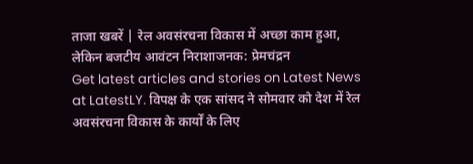ताजा खबरें | रेल अवसंरचना विकास में अच्छा काम हुआ, लेकिन बजटीय आवंटन निराशाजनक: प्रेमचंद्रन
Get latest articles and stories on Latest News at LatestLY. विपक्ष के एक सांसद ने सोमवार को देश में रेल अवसंरचना विकास के कार्यों के लिए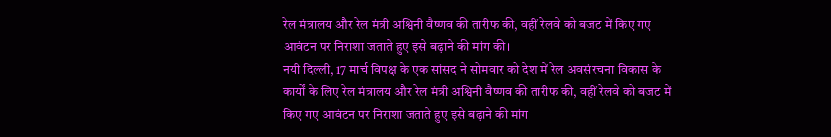रेल मंत्रालय और रेल मंत्री अश्विनी वैष्णव की तारीफ की, वहीं रेलवे को बजट में किए गए आवंटन पर निराशा जताते हुए इसे बढ़ाने की मांग की।
नयी दिल्ली, 17 मार्च विपक्ष के एक सांसद ने सोमवार को देश में रेल अवसंरचना विकास के कार्यों के लिए रेल मंत्रालय और रेल मंत्री अश्विनी वैष्णव की तारीफ की, वहीं रेलवे को बजट में किए गए आवंटन पर निराशा जताते हुए इसे बढ़ाने की मांग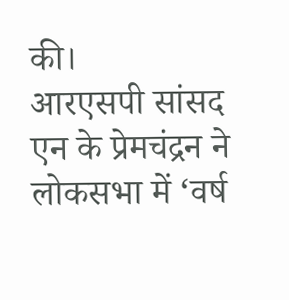की।
आरएसपी सांसद एन के प्रेमचंद्रन ने लोकसभा में ‘वर्ष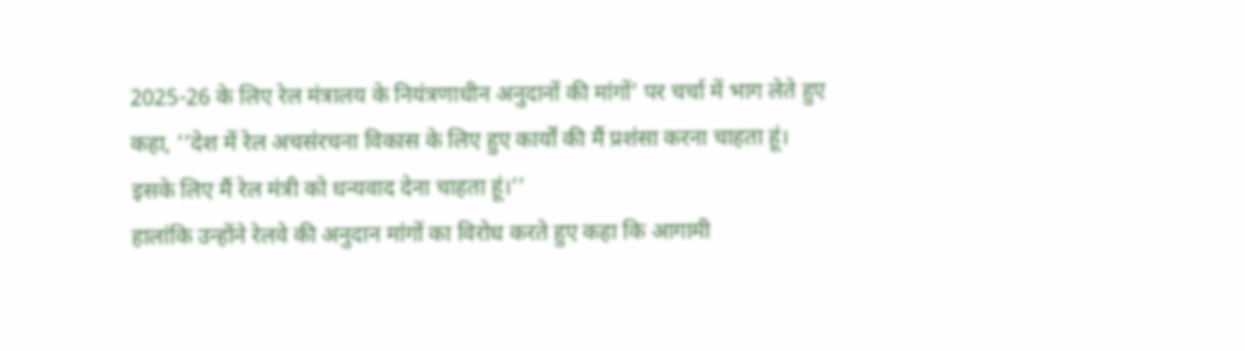2025-26 के लिए रेल मंत्रालय के नियंत्रणाधीन अनुदानों की मांगों’ पर चर्चा में भाग लेते हुए कहा, ‘‘देश में रेल अचसंरचना विकास के लिए हुए कार्यों की मैं प्रशंसा करना चाहता हूं। इसके लिए मैं रेल मंत्री को धन्यवाद देना चाहता हूं।’’
हालांकि उन्होंने रेलवे की अनुदान मांगों का विरोध करते हुए कहा कि आगामी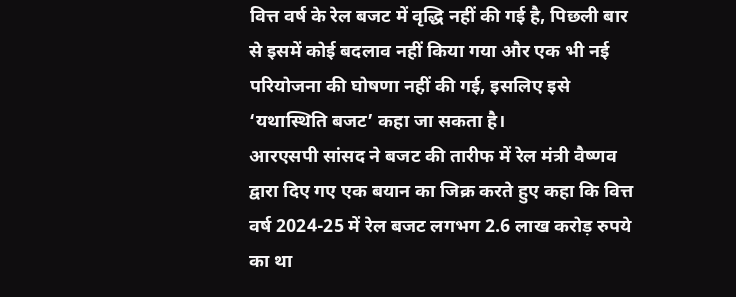वित्त वर्ष के रेल बजट में वृद्धि नहीं की गई है, पिछली बार से इसमें कोई बदलाव नहीं किया गया और एक भी नई परियोजना की घोषणा नहीं की गई, इसलिए इसे ‘यथास्थिति बजट’ कहा जा सकता है।
आरएसपी सांसद ने बजट की तारीफ में रेल मंत्री वैष्णव द्वारा दिए गए एक बयान का जिक्र करते हुए कहा कि वित्त वर्ष 2024-25 में रेल बजट लगभग 2.6 लाख करोड़ रुपये का था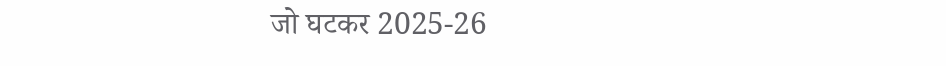जो घटकर 2025-26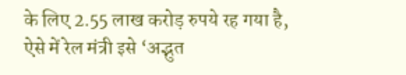के लिए 2.55 लाख करोड़ रुपये रह गया है, ऐसे में रेल मंत्री इसे ‘अद्भुत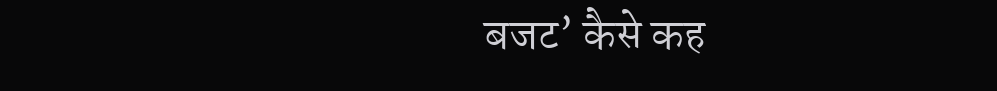बजट’ कैसे कह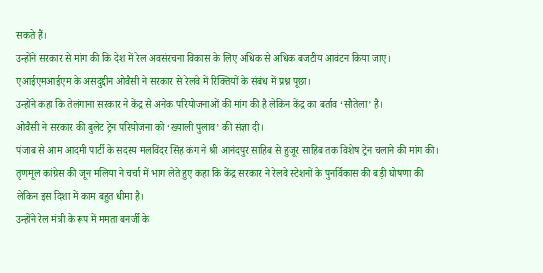सकते हैं।
उन्होंने सरकार से मांग की कि देश में रेल अवसंरचना विकास के लिए अधिक से अधिक बजटीय आवंटन किया जाए।
एआईएमआईएम के असदुद्दीन ओवैसी ने सरकार से रेलवे में रिक्तियों के संबंध में प्रश्न पूछा।
उन्होंने कहा कि तेलंगाना सरकार ने केंद्र से अनेक परियोजनाओं की मांग की है लेकिन केंद्र का बर्ताव ‘सौतेला’ है।
ओवैसी ने सरकार की बुलेट ट्रेन परियोजना को ‘ख्याली पुलाव’ की संज्ञा दी।
पंजाब से आम आदमी पार्टी के सदस्य मलविंदर सिंह कंग ने श्री आनंदपुर साहिब से हुजूर साहिब तक विशेष ट्रेन चलाने की मांग की।
तृणमूल कांग्रेस की जून मलिया ने चर्चा में भाग लेते हुए कहा कि केंद्र सरकार ने रेलवे स्टेशनों के पुनर्विकास की बड़ी घोषणा की लेकिन इस दिशा में काम बहुत धीमा है।
उन्होंने रेल मंत्री के रूप में ममता बनर्जी के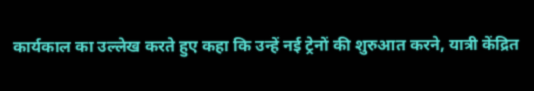कार्यकाल का उल्लेख करते हुए कहा कि उन्हें नई ट्रेनों की शुरुआत करने, यात्री केंद्रित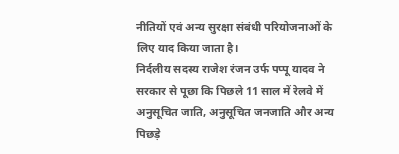नीतियों एवं अन्य सुरक्षा संबंधी परियोजनाओं के लिए याद किया जाता है।
निर्दलीय सदस्य राजेश रंजन उर्फ पप्पू यादव ने सरकार से पूछा कि पिछले 11 साल में रेलवे में अनुसूचित जाति, अनुसूचित जनजाति और अन्य पिछड़े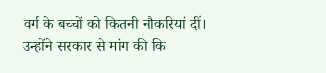वर्ग के बच्चों को कितनी नौकरियां दीं।
उन्होंने सरकार से मांग की कि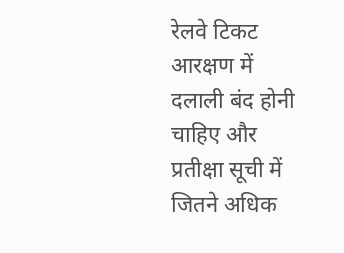रेलवे टिकट आरक्षण में दलाली बंद होनी चाहिए और प्रतीक्षा सूची में जितने अधिक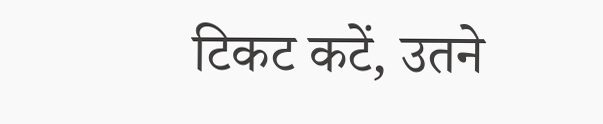टिकट कटें, उतने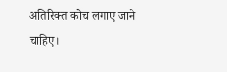अतिरिक्त कोच लगाए जाने चाहिए।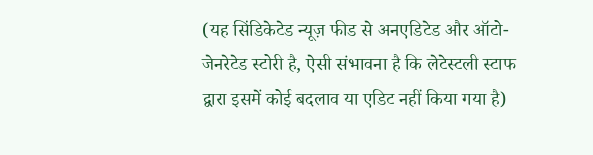(यह सिंडिकेटेड न्यूज़ फीड से अनएडिटेड और ऑटो-जेनरेटेड स्टोरी है, ऐसी संभावना है कि लेटेस्टली स्टाफ द्वारा इसमें कोई बदलाव या एडिट नहीं किया गया है)